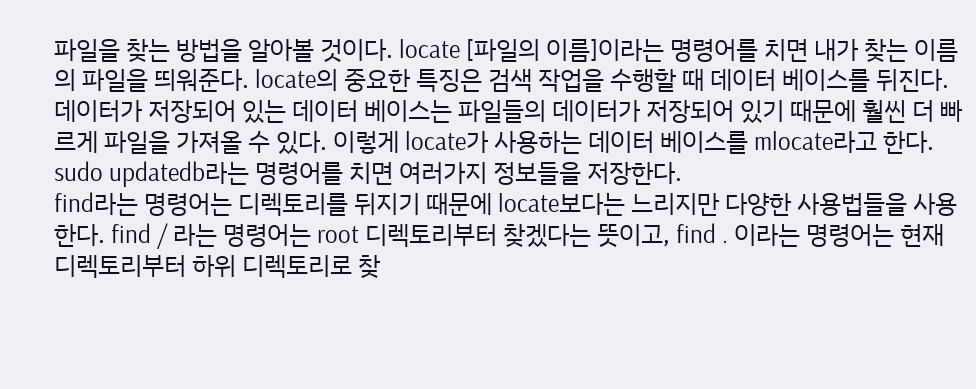파일을 찾는 방법을 알아볼 것이다. locate [파일의 이름]이라는 명령어를 치면 내가 찾는 이름의 파일을 띄워준다. locate의 중요한 특징은 검색 작업을 수행할 때 데이터 베이스를 뒤진다. 데이터가 저장되어 있는 데이터 베이스는 파일들의 데이터가 저장되어 있기 때문에 훨씬 더 빠르게 파일을 가져올 수 있다. 이렇게 locate가 사용하는 데이터 베이스를 mlocate라고 한다. sudo updatedb라는 명령어를 치면 여러가지 정보들을 저장한다.
find라는 명령어는 디렉토리를 뒤지기 때문에 locate보다는 느리지만 다양한 사용법들을 사용한다. find / 라는 명령어는 root 디렉토리부터 찾겠다는 뜻이고, find . 이라는 명령어는 현재 디렉토리부터 하위 디렉토리로 찾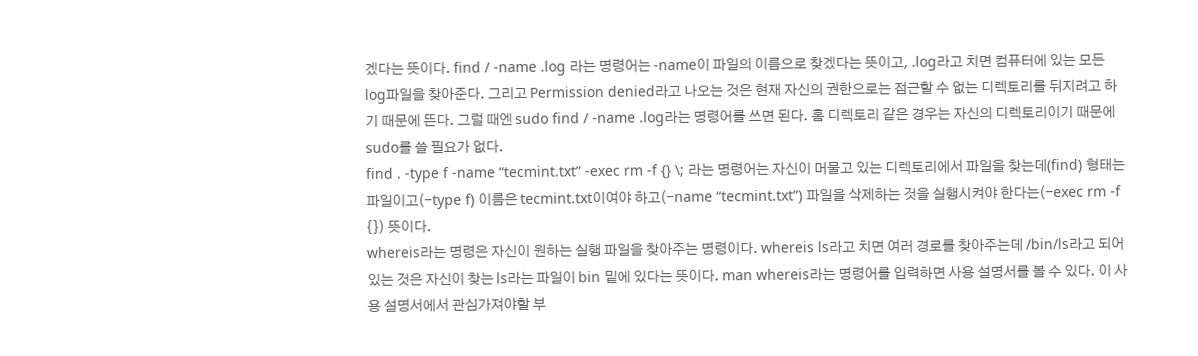겠다는 뜻이다. find / -name .log 라는 명령어는 -name이 파일의 이름으로 찾겠다는 뜻이고, .log라고 치면 컴퓨터에 있는 모든 log파일을 찾아준다. 그리고 Permission denied라고 나오는 것은 현재 자신의 권한으로는 접근할 수 없는 디렉토리를 뒤지려고 하기 때문에 뜬다. 그럴 때엔 sudo find / -name .log라는 명령어를 쓰면 된다. 홈 디렉토리 같은 경우는 자신의 디렉토리이기 때문에 sudo를 쓸 필요가 없다.
find . -type f -name “tecmint.txt” -exec rm -f {} \; 라는 명령어는 자신이 머물고 있는 디렉토리에서 파일을 찾는데(find) 형태는 파일이고(-type f) 이름은 tecmint.txt이여야 하고(-name “tecmint.txt”) 파일을 삭제하는 것을 실행시켜야 한다는(-exec rm -f {}) 뜻이다.
whereis라는 명령은 자신이 원하는 실행 파일을 찾아주는 명령이다. whereis ls라고 치면 여러 경로를 찾아주는데 /bin/ls라고 되어 있는 것은 자신이 찾는 ls라는 파일이 bin 밑에 있다는 뜻이다. man whereis라는 명령어를 입력하면 사용 설명서를 볼 수 있다. 이 사용 설명서에서 관심가져야할 부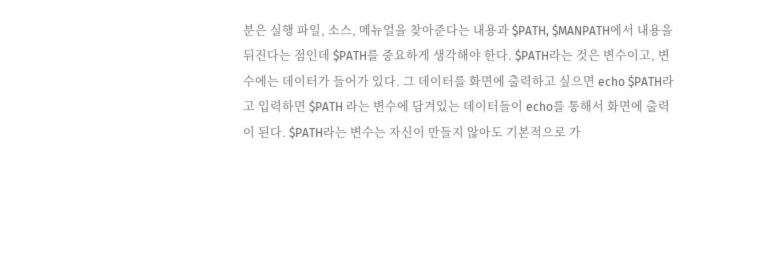분은 실행 파일, 소스, 메뉴얼을 찾아준다는 내용과 $PATH, $MANPATH에서 내용을 뒤진다는 점인데 $PATH를 중요하게 생각해야 한다. $PATH라는 것은 변수이고, 변수에는 데이터가 들어가 있다. 그 데이터를 화면에 출력하고 싶으면 echo $PATH라고 입력하면 $PATH 라는 변수에 담겨있는 데이터들이 echo를 통해서 화면에 출력이 된다. $PATH라는 변수는 자신이 만들지 않아도 기본적으로 가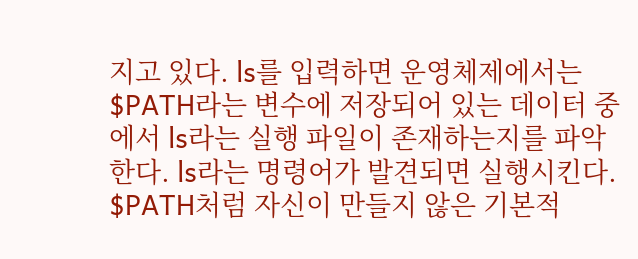지고 있다. ls를 입력하면 운영체제에서는 $PATH라는 변수에 저장되어 있는 데이터 중에서 ls라는 실행 파일이 존재하는지를 파악한다. ls라는 명령어가 발견되면 실행시킨다. $PATH처럼 자신이 만들지 않은 기본적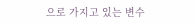으로 가지고 있는 변수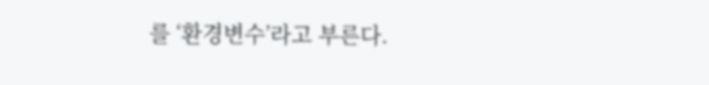를 ‘환경변수’라고 부른다.